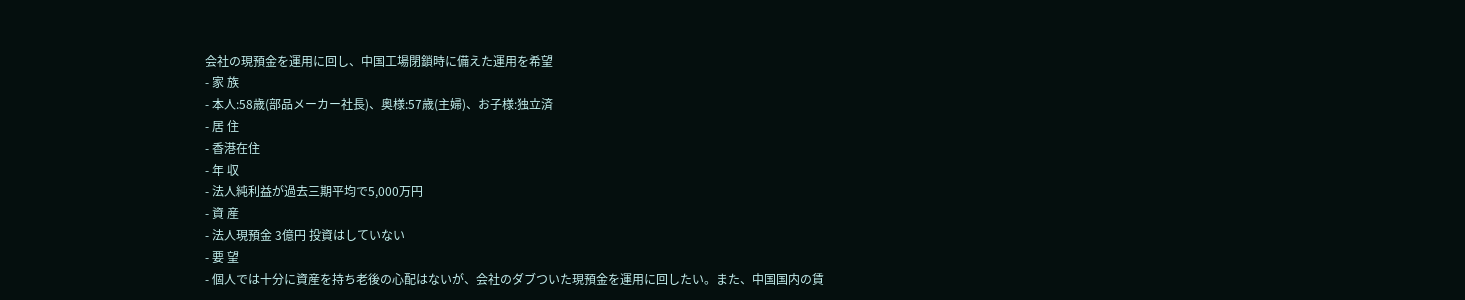会社の現預金を運用に回し、中国工場閉鎖時に備えた運用を希望
- 家 族
- 本人:58歳(部品メーカー社長)、奥様:57歳(主婦)、お子様:独立済
- 居 住
- 香港在住
- 年 収
- 法人純利益が過去三期平均で5,000万円
- 資 産
- 法人現預金 3億円 投資はしていない
- 要 望
- 個人では十分に資産を持ち老後の心配はないが、会社のダブついた現預金を運用に回したい。また、中国国内の賃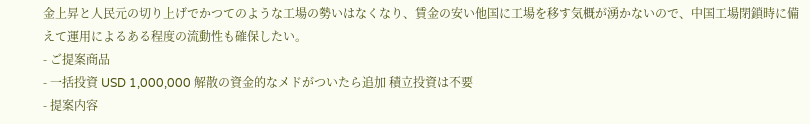金上昇と人民元の切り上げでかつてのような工場の勢いはなくなり、賃金の安い他国に工場を移す気概が湧かないので、中国工場閉鎖時に備えて運用によるある程度の流動性も確保したい。
- ご提案商品
- 一括投資 USD 1,000,000 解散の資金的なメドがついたら追加 積立投資は不要
- 提案内容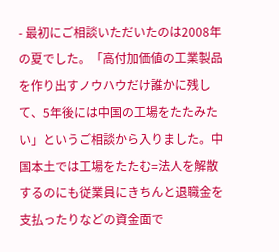- 最初にご相談いただいたのは2008年の夏でした。「高付加価値の工業製品を作り出すノウハウだけ誰かに残して、5年後には中国の工場をたたみたい」というご相談から入りました。中国本土では工場をたたむ=法人を解散するのにも従業員にきちんと退職金を支払ったりなどの資金面で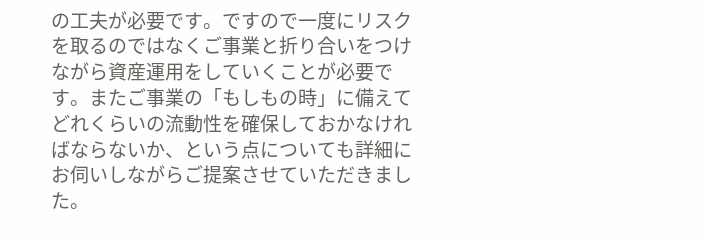の工夫が必要です。ですので一度にリスクを取るのではなくご事業と折り合いをつけながら資産運用をしていくことが必要です。またご事業の「もしもの時」に備えてどれくらいの流動性を確保しておかなければならないか、という点についても詳細にお伺いしながらご提案させていただきました。